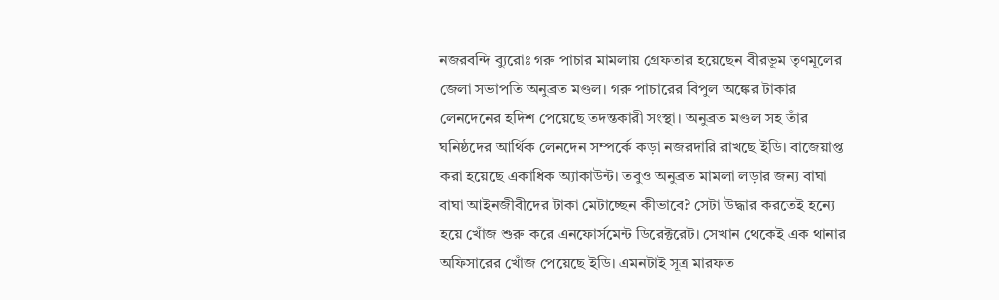নজরবন্দি ব্যুরোঃ গরু পাচার মামলায় গ্রেফতার হয়েছেন বীরভূম তৃণমূলের জেলা সভাপতি অনুব্রত মণ্ডল। গরু পাচারের বিপুল অঙ্কের টাকার লেনদেনের হদিশ পেয়েছে তদন্তকারী সংস্থা। অনুব্রত মণ্ডল সহ তাঁর ঘনিষ্ঠদের আর্থিক লেনদেন সম্পর্কে কড়া নজরদারি রাখছে ইডি। বাজেয়াপ্ত করা হয়েছে একাধিক অ্যাকাউন্ট। তবুও অনুব্রত মামলা লড়ার জন্য বাঘা বাঘা আইনজীবীদের টাকা মেটাচ্ছেন কীভাবে? সেটা উদ্ধার করতেই হন্যে হয়ে খোঁজ শুরু করে এনফোর্সমেন্ট ডিরেক্টরেট। সেখান থেকেই এক থানার অফিসারের খোঁজ পেয়েছে ইডি। এমনটাই সূত্র মারফত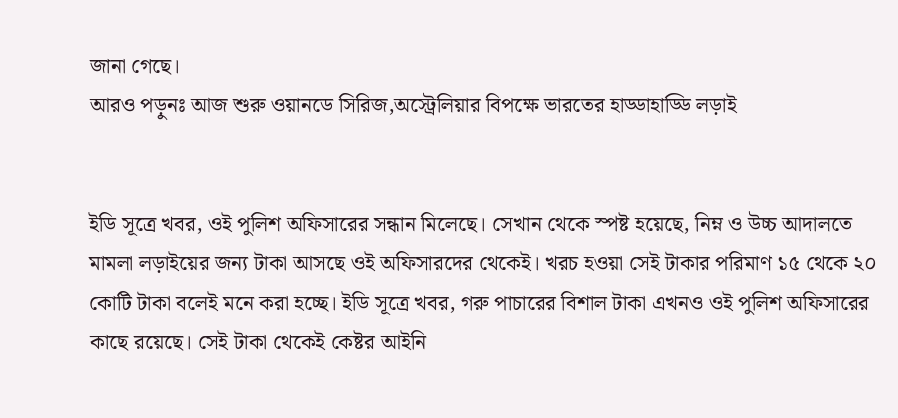জানা গেছে।
আরও পড়ুনঃ আজ শুরু ওয়ানডে সিরিজ,অস্ট্রেলিয়ার বিপক্ষে ভারতের হাড্ডাহাড্ডি লড়াই


ইডি সূত্রে খবর, ওই পুলিশ অফিসারের সন্ধান মিলেছে। সেখান থেকে স্পষ্ট হয়েছে, নিম্ন ও উচ্চ আদালতে মামলা লড়াইয়ের জন্য টাকা আসছে ওই অফিসারদের থেকেই। খরচ হওয়া সেই টাকার পরিমাণ ১৫ থেকে ২০ কোটি টাকা বলেই মনে করা হচ্ছে। ইডি সূত্রে খবর, গরু পাচারের বিশাল টাকা এখনও ওই পুলিশ অফিসারের কাছে রয়েছে। সেই টাকা থেকেই কেষ্টর আইনি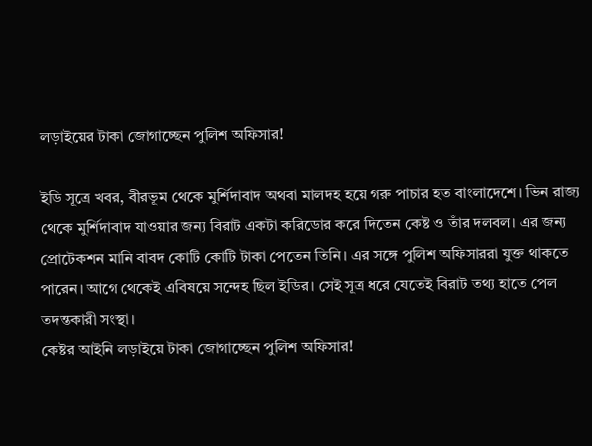লড়াইয়ের টাকা জোগাচ্ছেন পুলিশ অফিসার!

ইডি সূত্রে খবর, বীরভূম থেকে মুর্শিদাবাদ অথবা মালদহ হয়ে গরু পাচার হত বাংলাদেশে। ভিন রাজ্য থেকে মুর্শিদাবাদ যাওয়ার জন্য বিরাট একটা করিডোর করে দিতেন কেষ্ট ও তাঁর দলবল। এর জন্য প্রোটেকশন মানি বাবদ কোটি কোটি টাকা পেতেন তিনি। এর সঙ্গে পুলিশ অফিসাররা যুক্ত থাকতে পারেন। আগে থেকেই এবিষয়ে সন্দেহ ছিল ইডির। সেই সূত্র ধরে যেতেই বিরাট তথ্য হাতে পেল তদন্তকারী সংস্থা।
কেষ্টর আইনি লড়াইয়ে টাকা জোগাচ্ছেন পুলিশ অফিসার!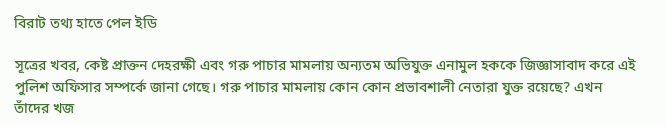বিরাট তথ্য হাতে পেল ইডি

সূত্রের খবর, কেষ্ট প্রাক্তন দেহরক্ষী এবং গরু পাচার মামলায় অন্যতম অভিযুক্ত এনামুল হককে জিজ্ঞাসাবাদ করে এই পুলিশ অফিসার সম্পর্কে জানা গেছে। গরু পাচার মামলায় কোন কোন প্রভাবশালী নেতারা যুক্ত রয়েছে? এখন তাঁদের খজ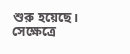শুরু হয়েছে। সেক্ষেত্রে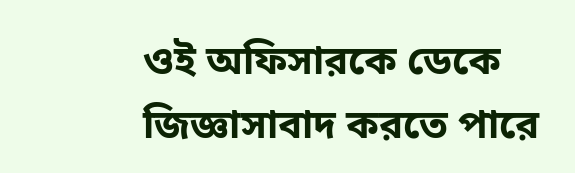ওই অফিসারকে ডেকে জিজ্ঞাসাবাদ করতে পারে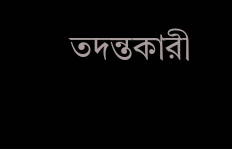তদন্তকারী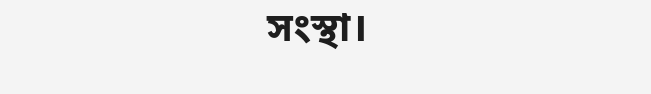সংস্থা।